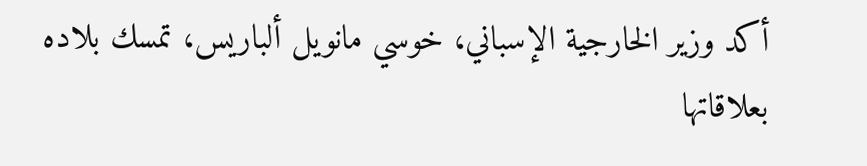أكد وزير الخارجية الإسباني، خوسي مانويل ألباريس، تمسك بلاده بعلاقاتها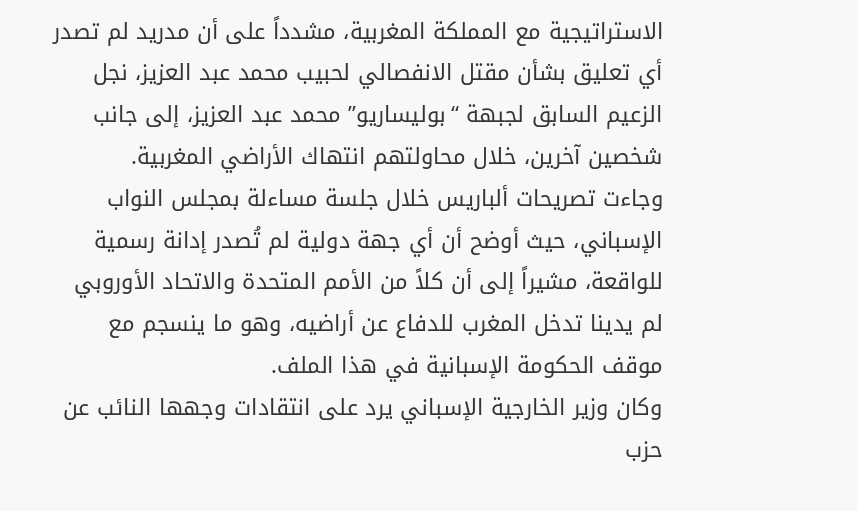الاستراتيجية مع المملكة المغربية، مشدداً على أن مدريد لم تصدر أي تعليق بشأن مقتل الانفصالي لحبيب محمد عبد العزيز، نجل الزعيم السابق لجبهة “بوليساريو” محمد عبد العزيز، إلى جانب شخصين آخرين، خلال محاولتهم انتهاك الأراضي المغربية.
وجاءت تصريحات ألباريس خلال جلسة مساءلة بمجلس النواب الإسباني، حيث أوضح أن أي جهة دولية لم تُصدر إدانة رسمية للواقعة، مشيراً إلى أن كلاً من الأمم المتحدة والاتحاد الأوروبي لم يدينا تدخل المغرب للدفاع عن أراضيه، وهو ما ينسجم مع موقف الحكومة الإسبانية في هذا الملف.
وكان وزير الخارجية الإسباني يرد على انتقادات وجهها النائب عن حزب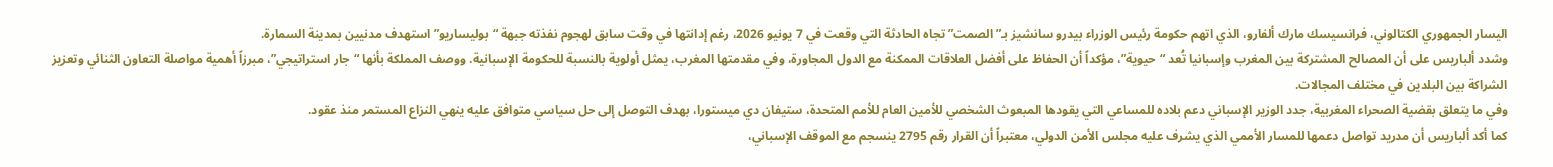اليسار الجمهوري الكتالوني، فرانسيسك مارك ألفارو، الذي اتهم حكومة رئيس الوزراء بيدرو سانشيز بـ”الصمت” تجاه الحادثة التي وقعت في 7 يونيو 2026، رغم إدانتها في وقت سابق لهجوم نفذته جبهة “بوليساريو” استهدف مدنيين بمدينة السمارة.
وشدد ألباريس على أن المصالح المشتركة بين المغرب وإسبانيا تُعد “حيوية”، مؤكداً أن الحفاظ على أفضل العلاقات الممكنة مع الدول المجاورة، وفي مقدمتها المغرب، يمثل أولوية بالنسبة للحكومة الإسبانية. ووصف المملكة بأنها “جار استراتيجي”، مبرزاً أهمية مواصلة التعاون الثنائي وتعزيز الشراكة بين البلدين في مختلف المجالات.
وفي ما يتعلق بقضية الصحراء المغربية، جدد الوزير الإسباني دعم بلاده للمساعي التي يقودها المبعوث الشخصي للأمين العام للأمم المتحدة، ستيفان دي ميستورا، بهدف التوصل إلى حل سياسي متوافق عليه ينهي النزاع المستمر منذ عقود.
كما أكد ألباريس أن مدريد تواصل دعمها للمسار الأممي الذي يشرف عليه مجلس الأمن الدولي، معتبراً أن القرار رقم 2795 ينسجم مع الموقف الإسباني،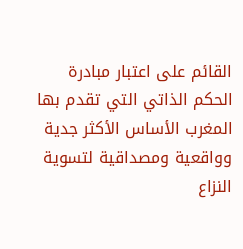القائم على اعتبار مبادرة الحكم الذاتي التي تقدم بها المغرب الأساس الأكثر جدية وواقعية ومصداقية لتسوية النزاع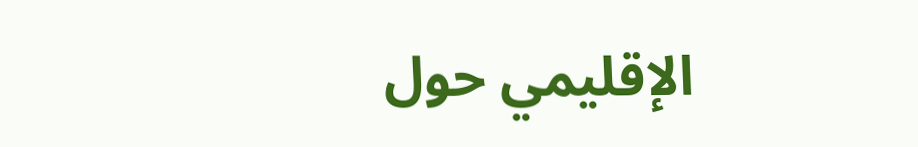الإقليمي حول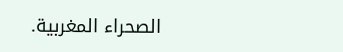الصحراء المغربية.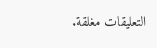التعليقات مغلقة.